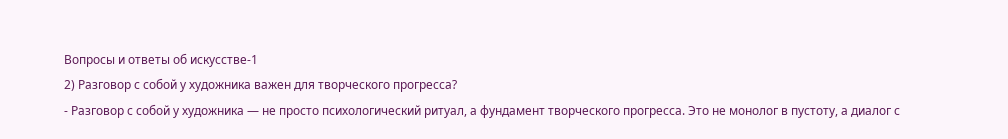Вопросы и ответы об искусстве-1
2) Разговор с собой у художника важен для творческого прогресса?
- Разговор с собой у художника — не просто психологический ритуал, а фундамент творческого прогресса. Это не монолог в пустоту, а диалог с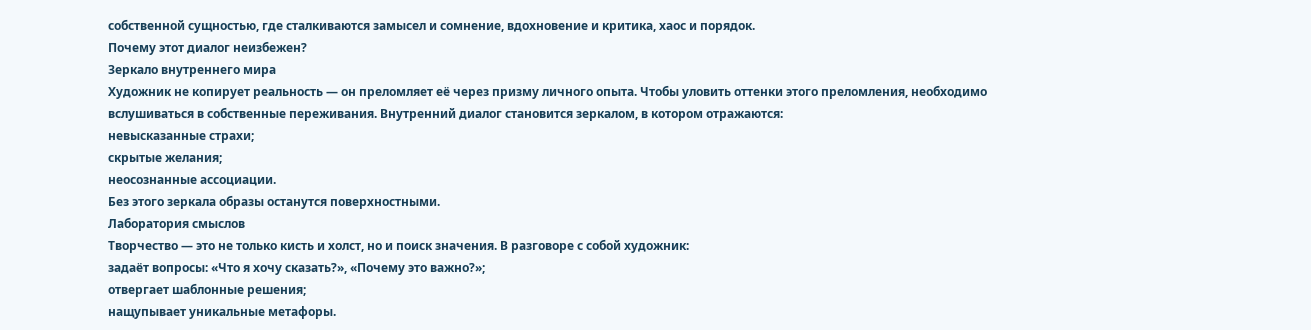собственной сущностью, где сталкиваются замысел и сомнение, вдохновение и критика, хаос и порядок.
Почему этот диалог неизбежен?
Зеркало внутреннего мира
Художник не копирует реальность — он преломляет её через призму личного опыта. Чтобы уловить оттенки этого преломления, необходимо вслушиваться в собственные переживания. Внутренний диалог становится зеркалом, в котором отражаются:
невысказанные страхи;
скрытые желания;
неосознанные ассоциации.
Без этого зеркала образы останутся поверхностными.
Лаборатория смыслов
Творчество — это не только кисть и холст, но и поиск значения. В разговоре с собой художник:
задаёт вопросы: «Что я хочу сказать?», «Почему это важно?»;
отвергает шаблонные решения;
нащупывает уникальные метафоры.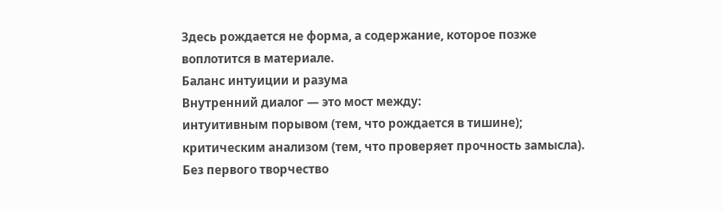Здесь рождается не форма, а содержание, которое позже воплотится в материале.
Баланс интуиции и разума
Внутренний диалог — это мост между:
интуитивным порывом (тем, что рождается в тишине);
критическим анализом (тем, что проверяет прочность замысла).
Без первого творчество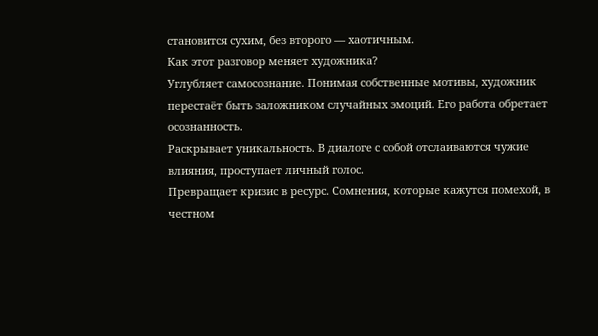становится сухим, без второго — хаотичным.
Как этот разговор меняет художника?
Углубляет самосознание. Понимая собственные мотивы, художник перестаёт быть заложником случайных эмоций. Его работа обретает осознанность.
Раскрывает уникальность. В диалоге с собой отслаиваются чужие влияния, проступает личный голос.
Превращает кризис в ресурс. Сомнения, которые кажутся помехой, в честном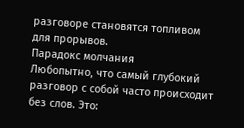разговоре становятся топливом для прорывов.
Парадокс молчания
Любопытно, что самый глубокий разговор с собой часто происходит без слов. Это: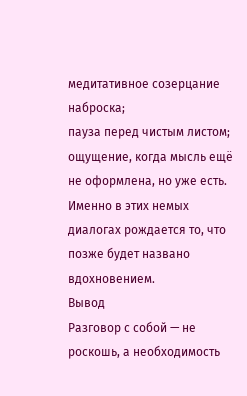медитативное созерцание наброска;
пауза перед чистым листом;
ощущение, когда мысль ещё не оформлена, но уже есть.
Именно в этих немых диалогах рождается то, что позже будет названо вдохновением.
Вывод
Разговор с собой — не роскошь, а необходимость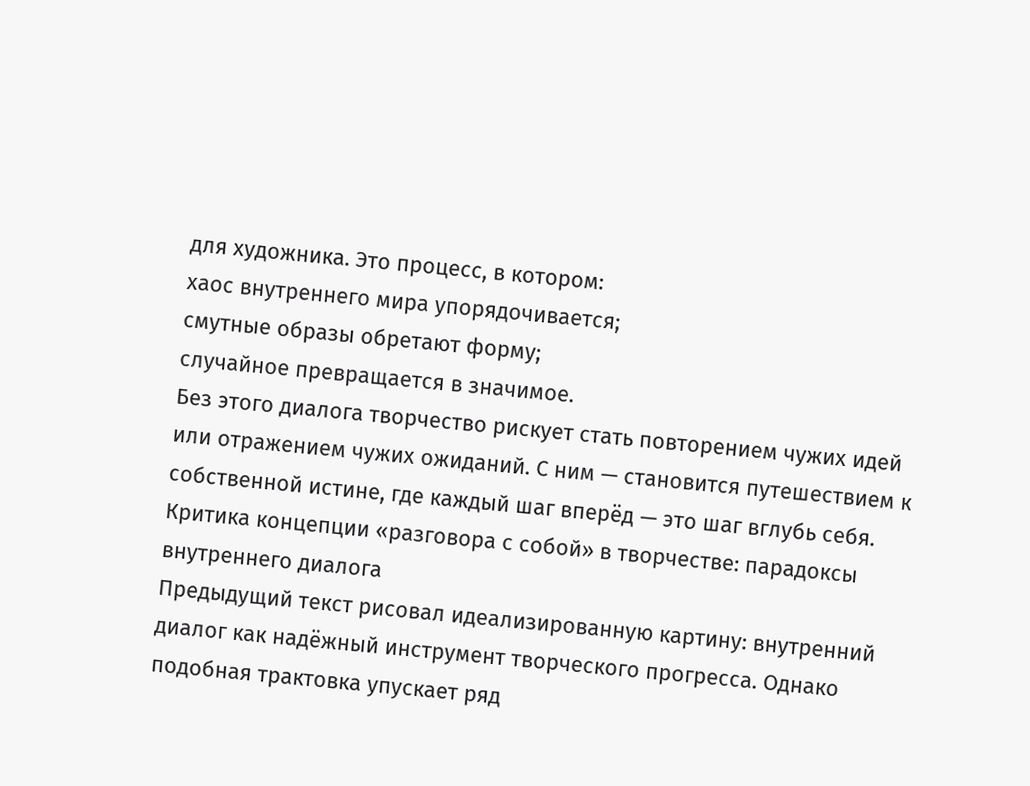для художника. Это процесс, в котором:
хаос внутреннего мира упорядочивается;
смутные образы обретают форму;
случайное превращается в значимое.
Без этого диалога творчество рискует стать повторением чужих идей или отражением чужих ожиданий. С ним — становится путешествием к собственной истине, где каждый шаг вперёд — это шаг вглубь себя.
Критика концепции «разговора с собой» в творчестве: парадоксы внутреннего диалога
Предыдущий текст рисовал идеализированную картину: внутренний диалог как надёжный инструмент творческого прогресса. Однако подобная трактовка упускает ряд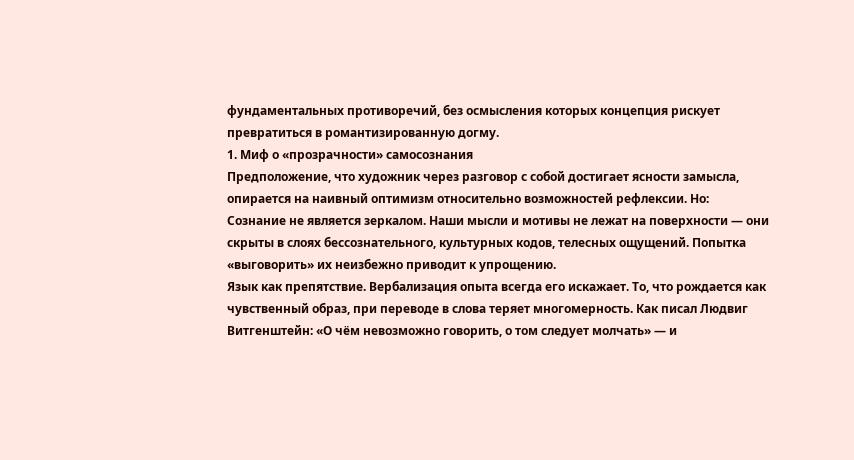фундаментальных противоречий, без осмысления которых концепция рискует превратиться в романтизированную догму.
1. Миф о «прозрачности» самосознания
Предположение, что художник через разговор с собой достигает ясности замысла, опирается на наивный оптимизм относительно возможностей рефлексии. Но:
Сознание не является зеркалом. Наши мысли и мотивы не лежат на поверхности — они скрыты в слоях бессознательного, культурных кодов, телесных ощущений. Попытка «выговорить» их неизбежно приводит к упрощению.
Язык как препятствие. Вербализация опыта всегда его искажает. То, что рождается как чувственный образ, при переводе в слова теряет многомерность. Как писал Людвиг Витгенштейн: «О чём невозможно говорить, о том следует молчать» — и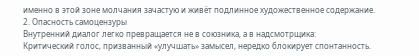именно в этой зоне молчания зачастую и живёт подлинное художественное содержание.
2. Опасность самоцензуры
Внутренний диалог легко превращается не в союзника, а в надсмотрщика:
Критический голос, призванный «улучшать» замысел, нередко блокирует спонтанность.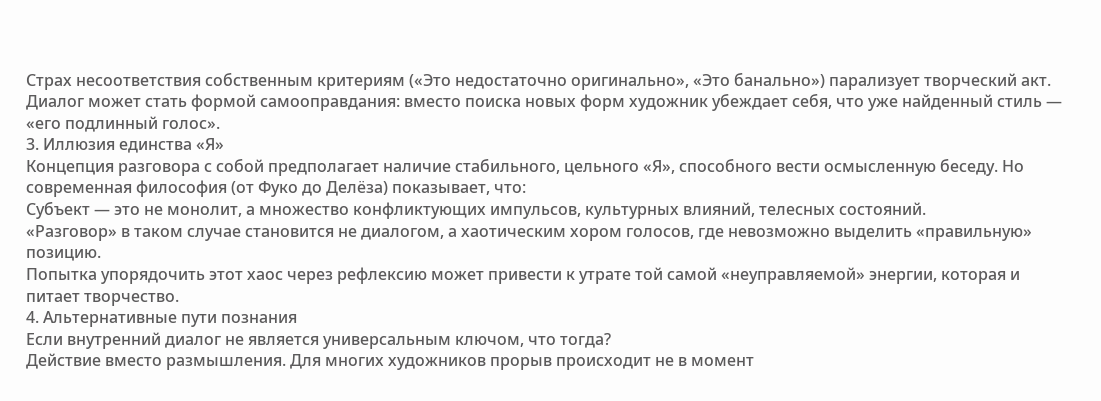Страх несоответствия собственным критериям («Это недостаточно оригинально», «Это банально») парализует творческий акт.
Диалог может стать формой самооправдания: вместо поиска новых форм художник убеждает себя, что уже найденный стиль — «его подлинный голос».
3. Иллюзия единства «Я»
Концепция разговора с собой предполагает наличие стабильного, цельного «Я», способного вести осмысленную беседу. Но современная философия (от Фуко до Делёза) показывает, что:
Субъект — это не монолит, а множество конфликтующих импульсов, культурных влияний, телесных состояний.
«Разговор» в таком случае становится не диалогом, а хаотическим хором голосов, где невозможно выделить «правильную» позицию.
Попытка упорядочить этот хаос через рефлексию может привести к утрате той самой «неуправляемой» энергии, которая и питает творчество.
4. Альтернативные пути познания
Если внутренний диалог не является универсальным ключом, что тогда?
Действие вместо размышления. Для многих художников прорыв происходит не в момент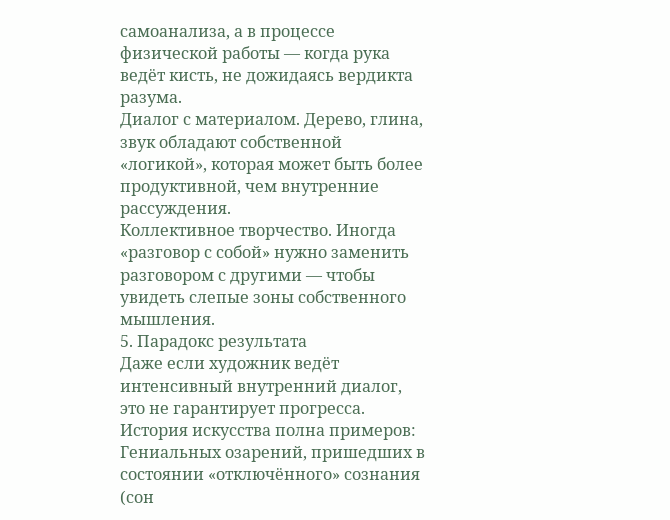самоанализа, а в процессе физической работы — когда рука ведёт кисть, не дожидаясь вердикта разума.
Диалог с материалом. Дерево, глина, звук обладают собственной «логикой», которая может быть более продуктивной, чем внутренние рассуждения.
Коллективное творчество. Иногда «разговор с собой» нужно заменить разговором с другими — чтобы увидеть слепые зоны собственного мышления.
5. Парадокс результата
Даже если художник ведёт интенсивный внутренний диалог, это не гарантирует прогресса. История искусства полна примеров:
Гениальных озарений, пришедших в состоянии «отключённого» сознания (сон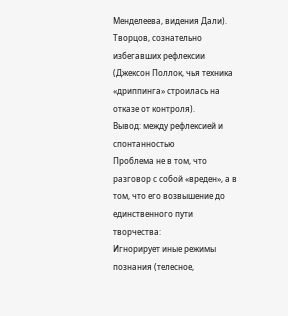Менделеева, видения Дали).
Творцов, сознательно избегавших рефлексии (Джексон Поллок, чья техника «дриппинга» строилась на отказе от контроля).
Вывод: между рефлексией и спонтанностью
Проблема не в том, что разговор с собой «вреден», а в том, что его возвышение до единственного пути творчества:
Игнорирует иные режимы познания (телесное,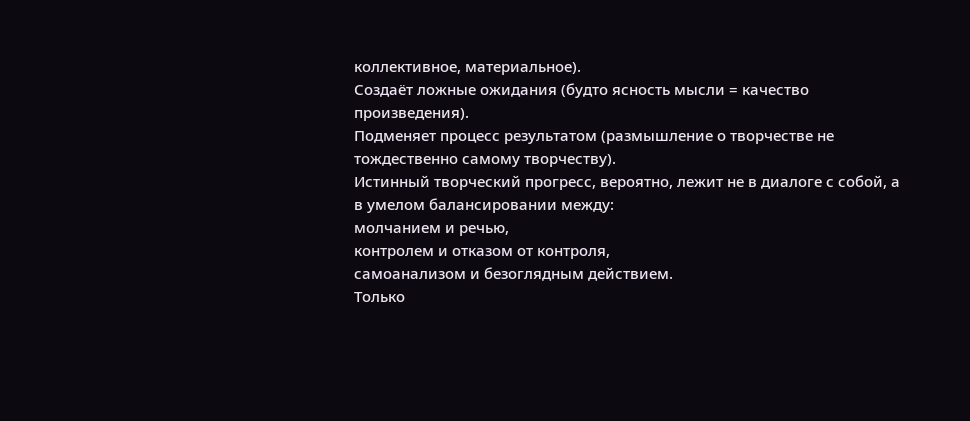коллективное, материальное).
Создаёт ложные ожидания (будто ясность мысли = качество произведения).
Подменяет процесс результатом (размышление о творчестве не тождественно самому творчеству).
Истинный творческий прогресс, вероятно, лежит не в диалоге с собой, а в умелом балансировании между:
молчанием и речью,
контролем и отказом от контроля,
самоанализом и безоглядным действием.
Только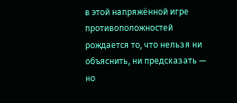в этой напряжённой игре противоположностей рождается то, что нельзя ни объяснить, ни предсказать — но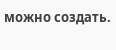можно создать.